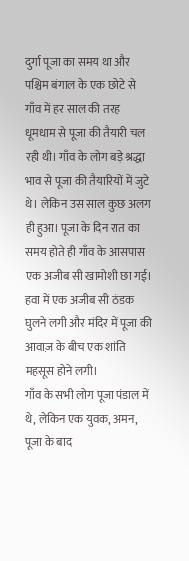दुर्गा पूजा का समय था और पश्चिम बंगाल के एक छोटे से गाँव में हर साल की तरह धूमधाम से पूजा की तैयारी चल रही थी। गाँव के लोग बड़े श्रद्धा भाव से पूजा की तैयारियों में जुटे थे। लेकिन उस साल कुछ अलग ही हुआ। पूजा के दिन रात का समय होते ही गाँव के आसपास एक अजीब सी खामोशी छा गई। हवा में एक अजीब सी ठंडक घुलने लगी और मंदिर में पूजा की आवाज़ के बीच एक शांति महसूस होने लगी।
गाँव के सभी लोग पूजा पंडाल में थे, लेकिन एक युवक, अमन, पूजा के बाद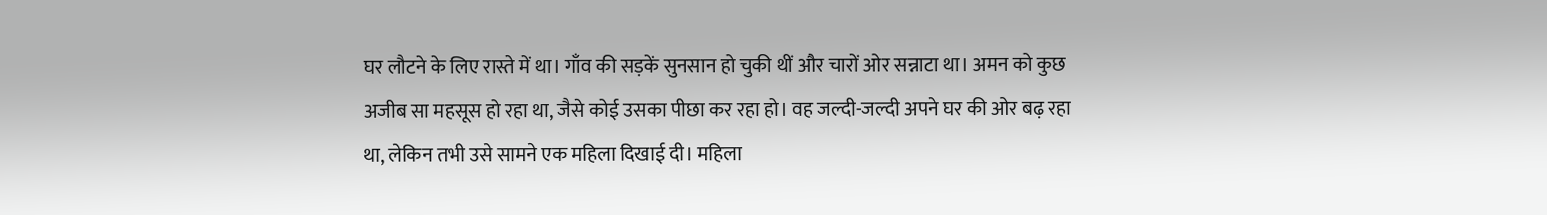घर लौटने के लिए रास्ते में था। गाँव की सड़कें सुनसान हो चुकी थीं और चारों ओर सन्नाटा था। अमन को कुछ अजीब सा महसूस हो रहा था, जैसे कोई उसका पीछा कर रहा हो। वह जल्दी-जल्दी अपने घर की ओर बढ़ रहा था, लेकिन तभी उसे सामने एक महिला दिखाई दी। महिला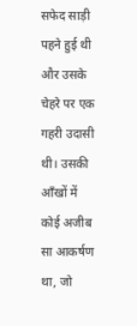सफेद साड़ी पहने हुई थी और उसके चेहरे पर एक गहरी उदासी थी। उसकी आँखों में कोई अजीब सा आकर्षण था, जो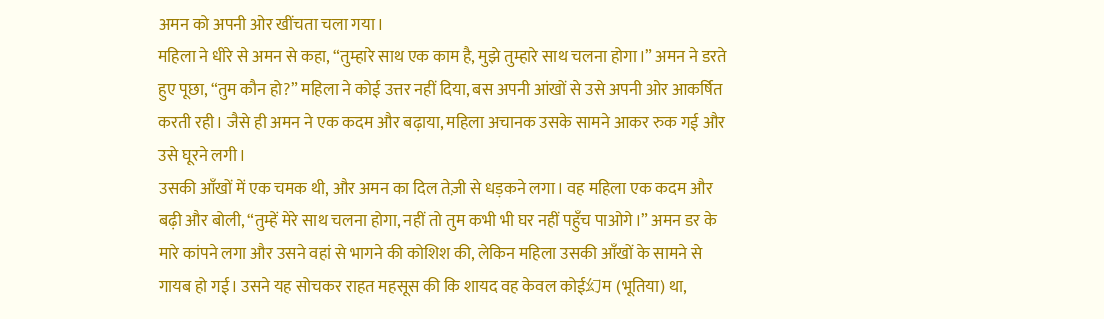अमन को अपनी ओर खींचता चला गया।
महिला ने धीरे से अमन से कहा, “तुम्हारे साथ एक काम है, मुझे तुम्हारे साथ चलना होगा।” अमन ने डरते हुए पूछा, “तुम कौन हो?” महिला ने कोई उत्तर नहीं दिया, बस अपनी आंखों से उसे अपनी ओर आकर्षित करती रही। जैसे ही अमन ने एक कदम और बढ़ाया, महिला अचानक उसके सामने आकर रुक गई और उसे घूरने लगी।
उसकी आँखों में एक चमक थी, और अमन का दिल तेज़ी से धड़कने लगा। वह महिला एक कदम और बढ़ी और बोली, “तुम्हें मेरे साथ चलना होगा, नहीं तो तुम कभी भी घर नहीं पहुँच पाओगे।” अमन डर के मारे कांपने लगा और उसने वहां से भागने की कोशिश की, लेकिन महिला उसकी आँखों के सामने से गायब हो गई। उसने यह सोचकर राहत महसूस की कि शायद वह केवल कोई幻म (भूतिया) था,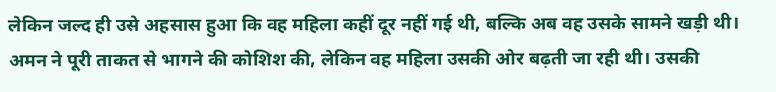लेकिन जल्द ही उसे अहसास हुआ कि वह महिला कहीं दूर नहीं गई थी, बल्कि अब वह उसके सामने खड़ी थी।
अमन ने पूरी ताकत से भागने की कोशिश की, लेकिन वह महिला उसकी ओर बढ़ती जा रही थी। उसकी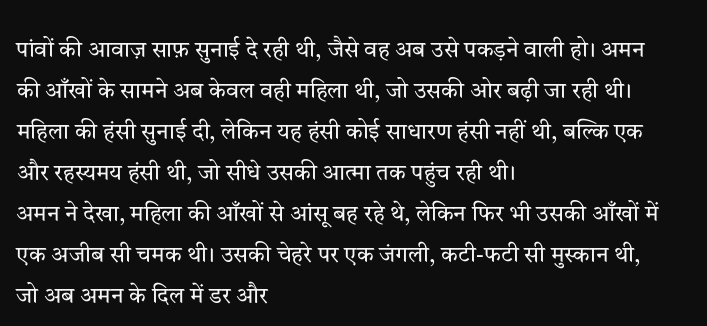पांवों की आवाज़ साफ़ सुनाई दे रही थी, जैसे वह अब उसे पकड़ने वाली हो। अमन की आँखों के सामने अब केवल वही महिला थी, जो उसकी ओर बढ़ी जा रही थी। महिला की हंसी सुनाई दी, लेकिन यह हंसी कोई साधारण हंसी नहीं थी, बल्कि एक और रहस्यमय हंसी थी, जो सीधे उसकी आत्मा तक पहुंच रही थी।
अमन ने देखा, महिला की आँखों से आंसू बह रहे थे, लेकिन फिर भी उसकी आँखों में एक अजीब सी चमक थी। उसकी चेहरे पर एक जंगली, कटी-फटी सी मुस्कान थी, जो अब अमन के दिल में डर और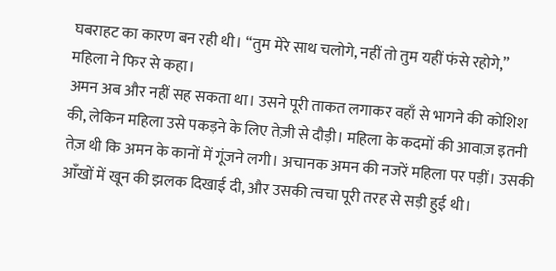घबराहट का कारण बन रही थी। “तुम मेरे साथ चलोगे, नहीं तो तुम यहीं फंसे रहोगे,” महिला ने फिर से कहा।
अमन अब और नहीं सह सकता था। उसने पूरी ताकत लगाकर वहाँ से भागने की कोशिश की, लेकिन महिला उसे पकड़ने के लिए तेज़ी से दौड़ी। महिला के कदमों की आवाज़ इतनी तेज़ थी कि अमन के कानों में गूंजने लगी। अचानक अमन की नजरें महिला पर पड़ीं। उसकी आँखों में खून की झलक दिखाई दी, और उसकी त्वचा पूरी तरह से सड़ी हुई थी।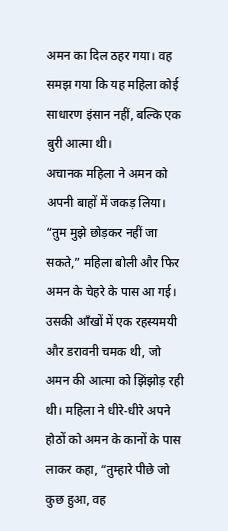अमन का दिल ठहर गया। वह समझ गया कि यह महिला कोई साधारण इंसान नहीं, बल्कि एक बुरी आत्मा थी।
अचानक महिला ने अमन को अपनी बाहों में जकड़ लिया। “तुम मुझे छोड़कर नहीं जा सकते,” महिला बोली और फिर अमन के चेहरे के पास आ गई। उसकी आँखों में एक रहस्यमयी और डरावनी चमक थी, जो अमन की आत्मा को झिंझोड़ रही थी। महिला ने धीरे-धीरे अपने होठों को अमन के कानों के पास लाकर कहा, “तुम्हारे पीछे जो कुछ हुआ, वह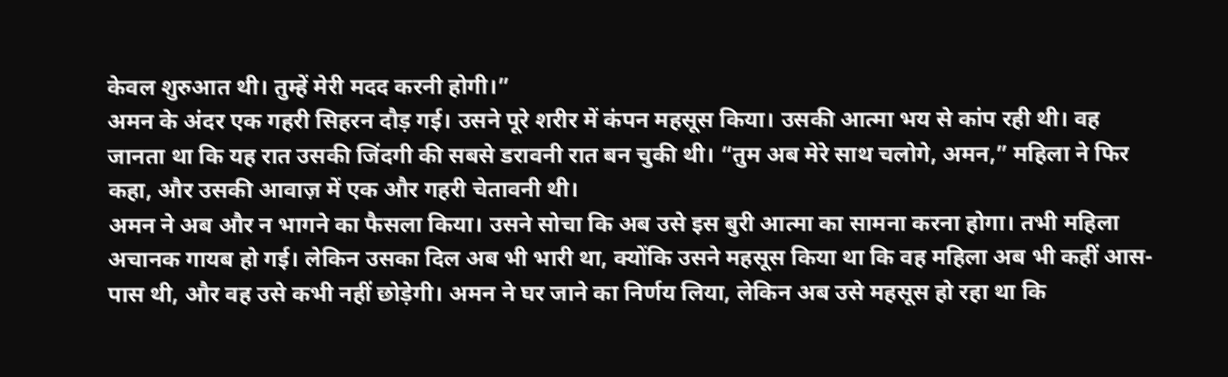केवल शुरुआत थी। तुम्हें मेरी मदद करनी होगी।”
अमन के अंदर एक गहरी सिहरन दौड़ गई। उसने पूरे शरीर में कंपन महसूस किया। उसकी आत्मा भय से कांप रही थी। वह जानता था कि यह रात उसकी जिंदगी की सबसे डरावनी रात बन चुकी थी। “तुम अब मेरे साथ चलोगे, अमन,” महिला ने फिर कहा, और उसकी आवाज़ में एक और गहरी चेतावनी थी।
अमन ने अब और न भागने का फैसला किया। उसने सोचा कि अब उसे इस बुरी आत्मा का सामना करना होगा। तभी महिला अचानक गायब हो गई। लेकिन उसका दिल अब भी भारी था, क्योंकि उसने महसूस किया था कि वह महिला अब भी कहीं आस-पास थी, और वह उसे कभी नहीं छोड़ेगी। अमन ने घर जाने का निर्णय लिया, लेकिन अब उसे महसूस हो रहा था कि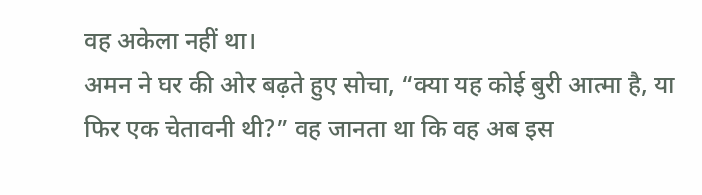वह अकेला नहीं था।
अमन ने घर की ओर बढ़ते हुए सोचा, “क्या यह कोई बुरी आत्मा है, या फिर एक चेतावनी थी?” वह जानता था कि वह अब इस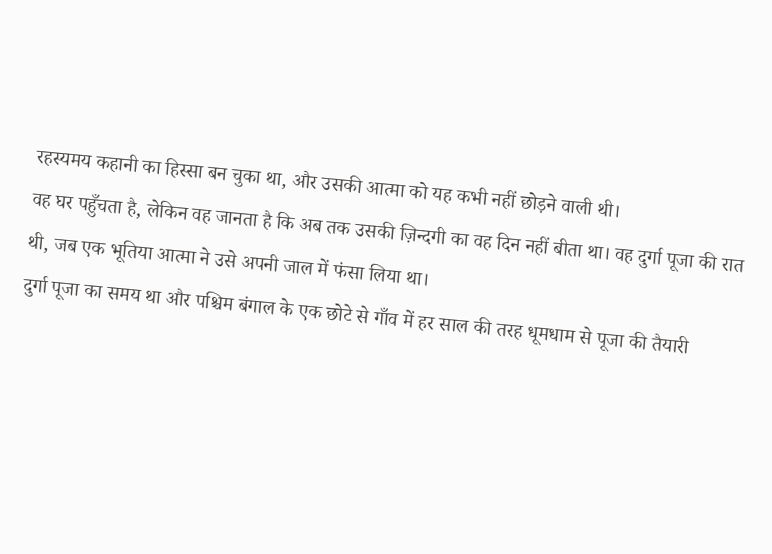रहस्यमय कहानी का हिस्सा बन चुका था, और उसकी आत्मा को यह कभी नहीं छोड़ने वाली थी।
वह घर पहुँचता है, लेकिन वह जानता है कि अब तक उसकी ज़िन्दगी का वह दिन नहीं बीता था। वह दुर्गा पूजा की रात थी, जब एक भूतिया आत्मा ने उसे अपनी जाल में फंसा लिया था।
दुर्गा पूजा का समय था और पश्चिम बंगाल के एक छोटे से गाँव में हर साल की तरह धूमधाम से पूजा की तैयारी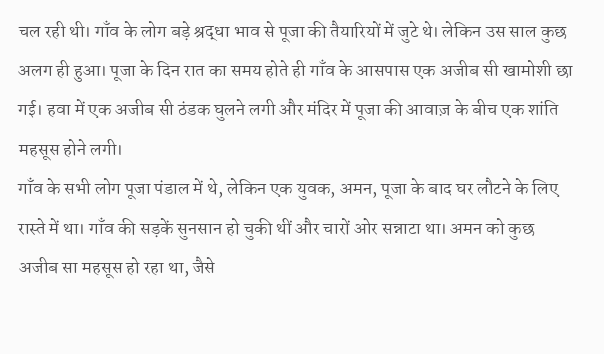चल रही थी। गाँव के लोग बड़े श्रद्धा भाव से पूजा की तैयारियों में जुटे थे। लेकिन उस साल कुछ अलग ही हुआ। पूजा के दिन रात का समय होते ही गाँव के आसपास एक अजीब सी खामोशी छा गई। हवा में एक अजीब सी ठंडक घुलने लगी और मंदिर में पूजा की आवाज़ के बीच एक शांति महसूस होने लगी।
गाँव के सभी लोग पूजा पंडाल में थे, लेकिन एक युवक, अमन, पूजा के बाद घर लौटने के लिए रास्ते में था। गाँव की सड़कें सुनसान हो चुकी थीं और चारों ओर सन्नाटा था। अमन को कुछ अजीब सा महसूस हो रहा था, जैसे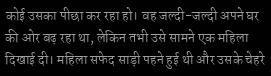कोई उसका पीछा कर रहा हो। वह जल्दी-जल्दी अपने घर की ओर बढ़ रहा था, लेकिन तभी उसे सामने एक महिला दिखाई दी। महिला सफेद साड़ी पहने हुई थी और उसके चेहरे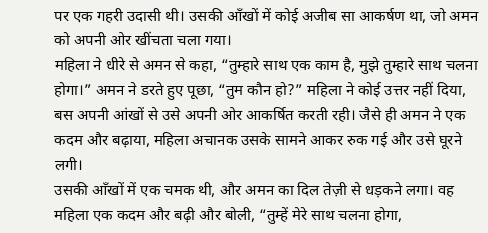पर एक गहरी उदासी थी। उसकी आँखों में कोई अजीब सा आकर्षण था, जो अमन को अपनी ओर खींचता चला गया।
महिला ने धीरे से अमन से कहा, “तुम्हारे साथ एक काम है, मुझे तुम्हारे साथ चलना होगा।” अमन ने डरते हुए पूछा, “तुम कौन हो?” महिला ने कोई उत्तर नहीं दिया, बस अपनी आंखों से उसे अपनी ओर आकर्षित करती रही। जैसे ही अमन ने एक कदम और बढ़ाया, महिला अचानक उसके सामने आकर रुक गई और उसे घूरने लगी।
उसकी आँखों में एक चमक थी, और अमन का दिल तेज़ी से धड़कने लगा। वह महिला एक कदम और बढ़ी और बोली, “तुम्हें मेरे साथ चलना होगा,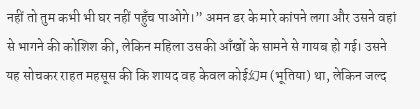नहीं तो तुम कभी भी घर नहीं पहुँच पाओगे।” अमन डर के मारे कांपने लगा और उसने वहां से भागने की कोशिश की, लेकिन महिला उसकी आँखों के सामने से गायब हो गई। उसने यह सोचकर राहत महसूस की कि शायद वह केवल कोई幻म (भूतिया) था, लेकिन जल्द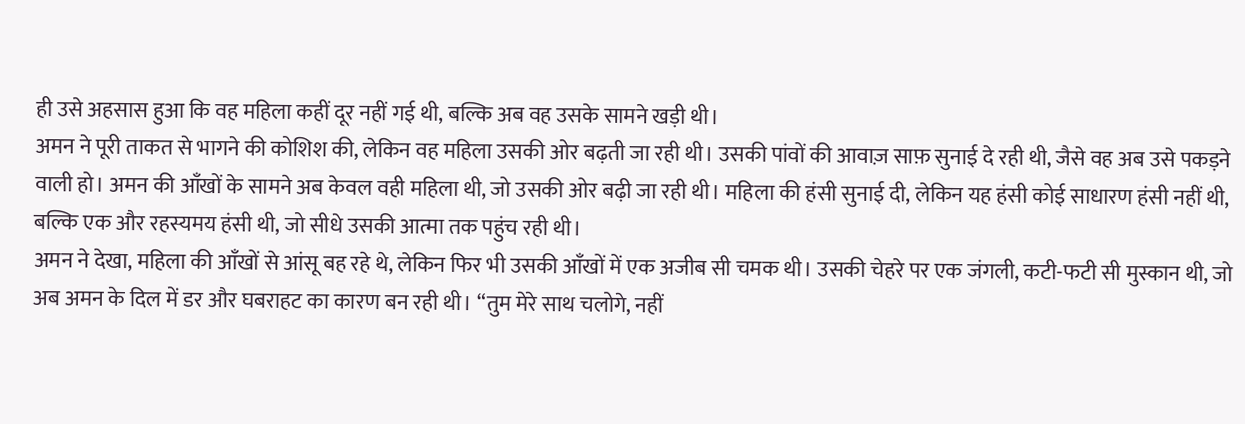ही उसे अहसास हुआ कि वह महिला कहीं दूर नहीं गई थी, बल्कि अब वह उसके सामने खड़ी थी।
अमन ने पूरी ताकत से भागने की कोशिश की, लेकिन वह महिला उसकी ओर बढ़ती जा रही थी। उसकी पांवों की आवाज़ साफ़ सुनाई दे रही थी, जैसे वह अब उसे पकड़ने वाली हो। अमन की आँखों के सामने अब केवल वही महिला थी, जो उसकी ओर बढ़ी जा रही थी। महिला की हंसी सुनाई दी, लेकिन यह हंसी कोई साधारण हंसी नहीं थी, बल्कि एक और रहस्यमय हंसी थी, जो सीधे उसकी आत्मा तक पहुंच रही थी।
अमन ने देखा, महिला की आँखों से आंसू बह रहे थे, लेकिन फिर भी उसकी आँखों में एक अजीब सी चमक थी। उसकी चेहरे पर एक जंगली, कटी-फटी सी मुस्कान थी, जो अब अमन के दिल में डर और घबराहट का कारण बन रही थी। “तुम मेरे साथ चलोगे, नहीं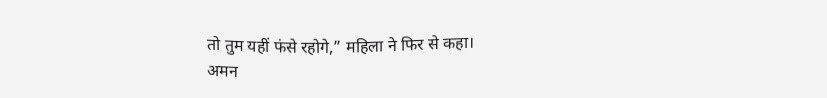तो तुम यहीं फंसे रहोगे,” महिला ने फिर से कहा।
अमन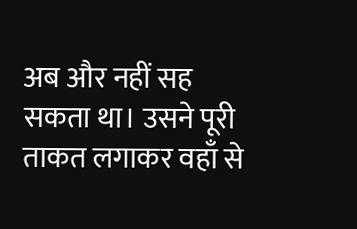अब और नहीं सह सकता था। उसने पूरी ताकत लगाकर वहाँ से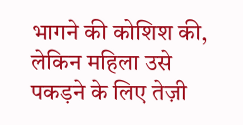भागने की कोशिश की, लेकिन महिला उसे पकड़ने के लिए तेज़ी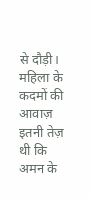से दौड़ी। महिला के कदमों की आवाज़ इतनी तेज़ थी कि अमन के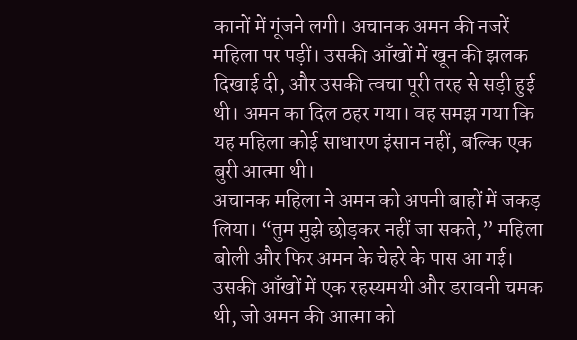कानों में गूंजने लगी। अचानक अमन की नजरें महिला पर पड़ीं। उसकी आँखों में खून की झलक दिखाई दी, और उसकी त्वचा पूरी तरह से सड़ी हुई थी। अमन का दिल ठहर गया। वह समझ गया कि यह महिला कोई साधारण इंसान नहीं, बल्कि एक बुरी आत्मा थी।
अचानक महिला ने अमन को अपनी बाहों में जकड़ लिया। “तुम मुझे छोड़कर नहीं जा सकते,” महिला बोली और फिर अमन के चेहरे के पास आ गई। उसकी आँखों में एक रहस्यमयी और डरावनी चमक थी, जो अमन की आत्मा को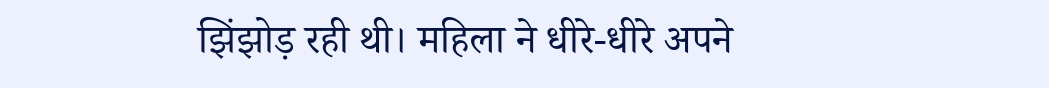झिंझोड़ रही थी। महिला ने धीरे-धीरे अपने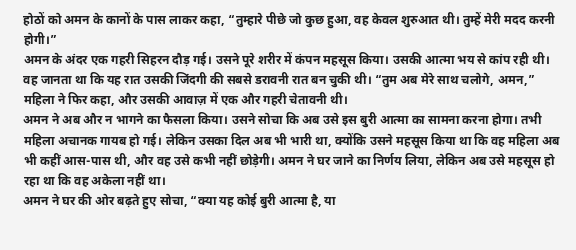होठों को अमन के कानों के पास लाकर कहा, “तुम्हारे पीछे जो कुछ हुआ, वह केवल शुरुआत थी। तुम्हें मेरी मदद करनी होगी।”
अमन के अंदर एक गहरी सिहरन दौड़ गई। उसने पूरे शरीर में कंपन महसूस किया। उसकी आत्मा भय से कांप रही थी। वह जानता था कि यह रात उसकी जिंदगी की सबसे डरावनी रात बन चुकी थी। “तुम अब मेरे साथ चलोगे, अमन,” महिला ने फिर कहा, और उसकी आवाज़ में एक और गहरी चेतावनी थी।
अमन ने अब और न भागने का फैसला किया। उसने सोचा कि अब उसे इस बुरी आत्मा का सामना करना होगा। तभी महिला अचानक गायब हो गई। लेकिन उसका दिल अब भी भारी था, क्योंकि उसने महसूस किया था कि वह महिला अब भी कहीं आस-पास थी, और वह उसे कभी नहीं छोड़ेगी। अमन ने घर जाने का निर्णय लिया, लेकिन अब उसे महसूस हो रहा था कि वह अकेला नहीं था।
अमन ने घर की ओर बढ़ते हुए सोचा, “क्या यह कोई बुरी आत्मा है, या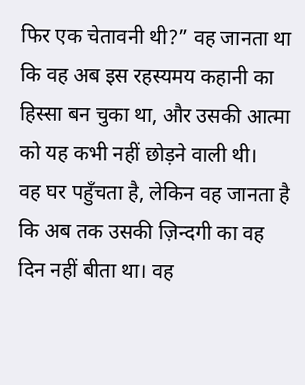फिर एक चेतावनी थी?” वह जानता था कि वह अब इस रहस्यमय कहानी का हिस्सा बन चुका था, और उसकी आत्मा को यह कभी नहीं छोड़ने वाली थी।
वह घर पहुँचता है, लेकिन वह जानता है कि अब तक उसकी ज़िन्दगी का वह दिन नहीं बीता था। वह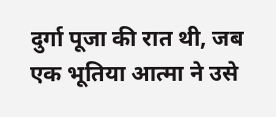दुर्गा पूजा की रात थी, जब एक भूतिया आत्मा ने उसे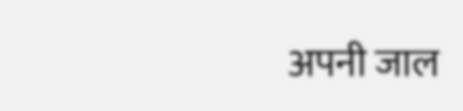अपनी जाल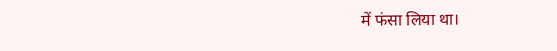में फंसा लिया था।